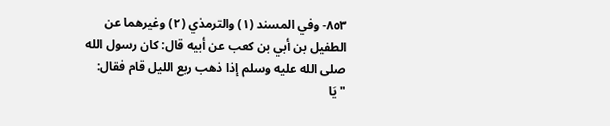٨٥٣- وفي المسند (١) والترمذي (٢) وغيرهما عن الطفيل بن أبي بن كعب عن أبيه قال: كان رسول الله صلى الله عليه وسلم إذا ذهب ربع الليل قام فقال: "يَا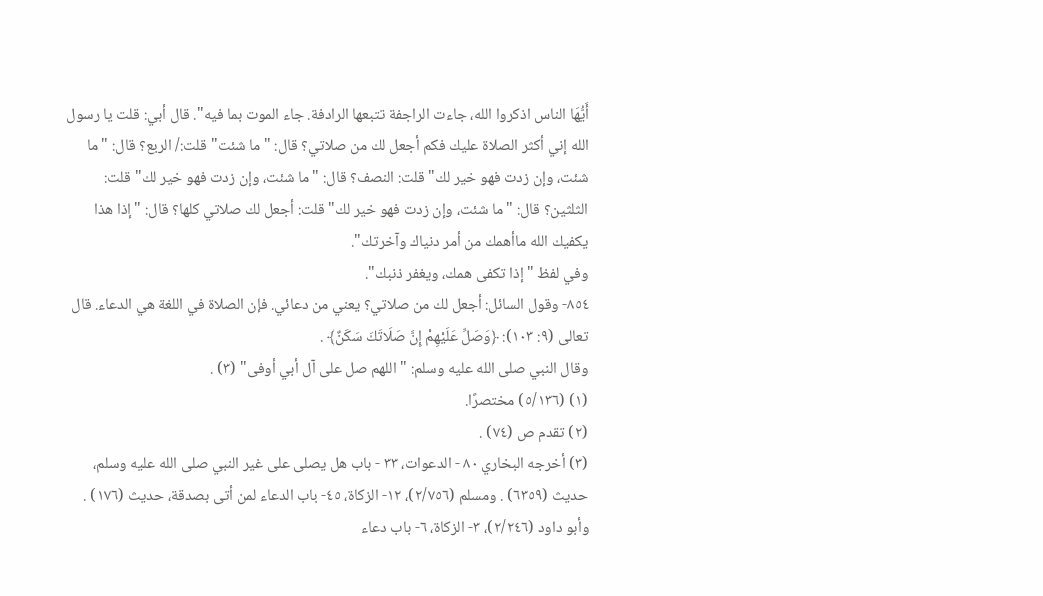أَيُّهَا الناس اذكروا الله، جاءت الراجفة تتبعها الرادفة. جاء الموت بما فيه". قال أبي: قلت يا رسول الله إني أكثر الصلاة عليك فكم أجعل لك من صلاتي؟ قال: "ما شئت" قلت:/ الربع؟ قال: "ما شئت، وإن زدت فهو خير لك" قلت: النصف؟ قال: "ما شئت، وإن زدت فهو خير لك" قلت: الثلثين؟ قال: "ما شئت، وإن زدت فهو خير لك" قلت: أجعل لك صلاتي كلها؟ قال: "إذا هذا يكفيك الله ماأهمك من أمر دنياك وآخرتك".
وفي لفظ " إذا تكفى همك، ويغفر ذنبك".
٨٥٤- وقول السائل: أجعل لك من صلاتي؟ يعني من دعائي. فإن الصلاة في اللغة هي الدعاء. قال تعالى (٩: ١٠٣): ﴿وَصَلِّ عَلَيْهِمْ إِنَّ صَلَاتَكَ سَكَنٌ﴾ .
وقال النبي صلى الله عليه وسلم: " اللهم صل على آل أبي أوفى" (٣) .
(١) (٥/١٣٦) مختصرًا.
(٢) تقدم ص (٧٤) .
(٣) أخرجه البخاري ٨٠ - الدعوات، ٣٣ - باب هل يصلى على غير النبي صلى الله عليه وسلم، حديث (٦٣٥٩) . ومسلم (٢/٧٥٦)، ١٢- الزكاة، ٤٥- باب الدعاء لمن أتى بصدقة، حديث (١٧٦) . وأبو داود (٢/٢٤٦)، ٣- الزكاة، ٦- باب دعاء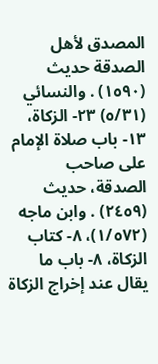المصدق لأهل الصدقة حديث (١٥٩٠) . والنسائي (٥/٣١) ٢٣- الزكاة، ١٣- باب صلاة الإمام على صاحب الصدقة، حديث (٢٤٥٩) . وابن ماجه (١/٥٧٢)، ٨- كتاب الزكاة، ٨- باب ما يقال عند إخراج الزكاة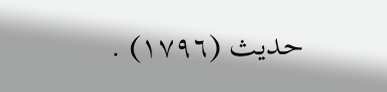حديث (١٧٩٦) .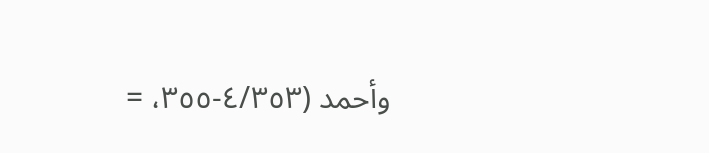وأحمد (٤/٣٥٣-٣٥٥، =